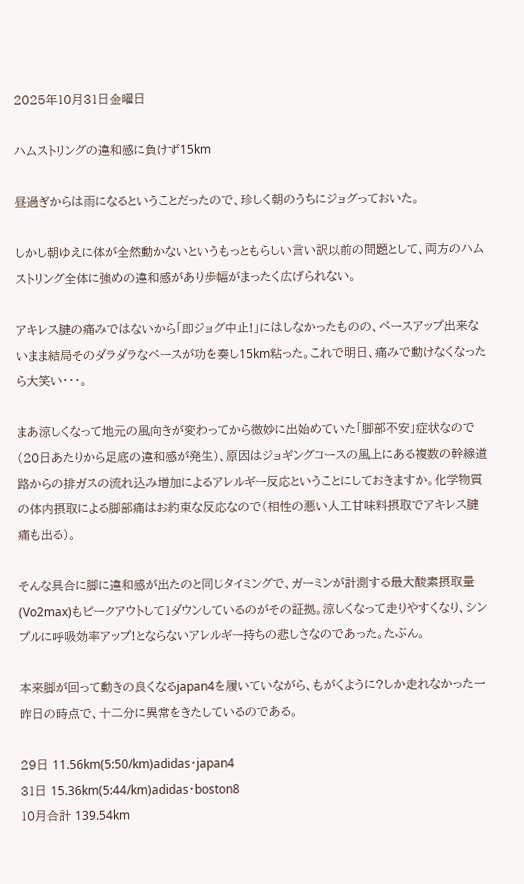2025年10月31日金曜日

ハムストリングの違和感に負けず15km

昼過ぎからは雨になるということだったので、珍しく朝のうちにジョグっておいた。

しかし朝ゆえに体が全然動かないというもっともらしい言い訳以前の問題として、両方のハムストリング全体に強めの違和感があり歩幅がまったく広げられない。

アキレス腱の痛みではないから「即ジョグ中止!」にはしなかったものの、ペースアップ出来ないまま結局そのダラダラなペースが功を奏し15km粘った。これで明日、痛みで動けなくなったら大笑い・・・。

まあ涼しくなって地元の風向きが変わってから微妙に出始めていた「脚部不安」症状なので(20日あたりから足底の違和感が発生)、原因はジョギングコースの風上にある複数の幹線道路からの排ガスの流れ込み増加によるアレルギー反応ということにしておきますか。化学物質の体内摂取による脚部痛はお約束な反応なので(相性の悪い人工甘味料摂取でアキレス腱痛も出る)。

そんな具合に脚に違和感が出たのと同じタイミングで、ガーミンが計測する最大酸素摂取量(Vo2max)もピークアウトして1ダウンしているのがその証拠。涼しくなって走りやすくなり、シンプルに呼吸効率アップ!とならないアレルギー持ちの悲しさなのであった。たぶん。

本来脚が回って動きの良くなるjapan4を履いていながら、もがくように?しか走れなかった一昨日の時点で、十二分に異常をきたしているのである。

29日 11.56km(5:50/km)adidas・japan4
31日 15.36km(5:44/km)adidas・boston8
10月合計 139.54km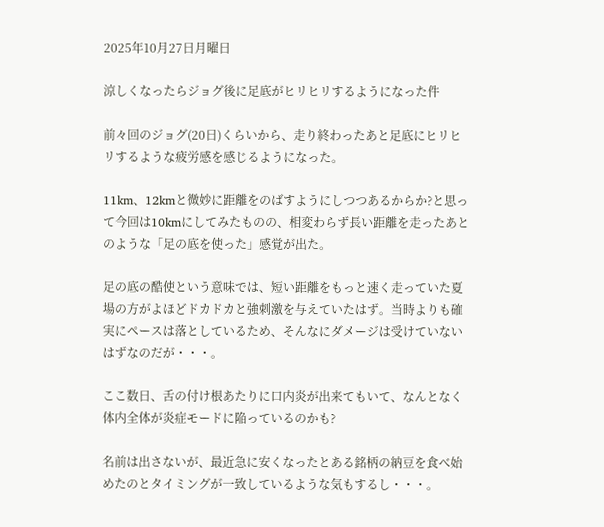2025年10月27日月曜日

涼しくなったらジョグ後に足底がヒリヒリするようになった件

前々回のジョグ(20日)くらいから、走り終わったあと足底にヒリヒリするような疲労感を感じるようになった。

11km、12kmと微妙に距離をのばすようにしつつあるからか?と思って今回は10kmにしてみたものの、相変わらず長い距離を走ったあとのような「足の底を使った」感覚が出た。

足の底の酷使という意味では、短い距離をもっと速く走っていた夏場の方がよほどドカドカと強刺激を与えていたはず。当時よりも確実にペースは落としているため、そんなにダメージは受けていないはずなのだが・・・。

ここ数日、舌の付け根あたりに口内炎が出来てもいて、なんとなく体内全体が炎症モードに陥っているのかも?

名前は出さないが、最近急に安くなったとある銘柄の納豆を食べ始めたのとタイミングが一致しているような気もするし・・・。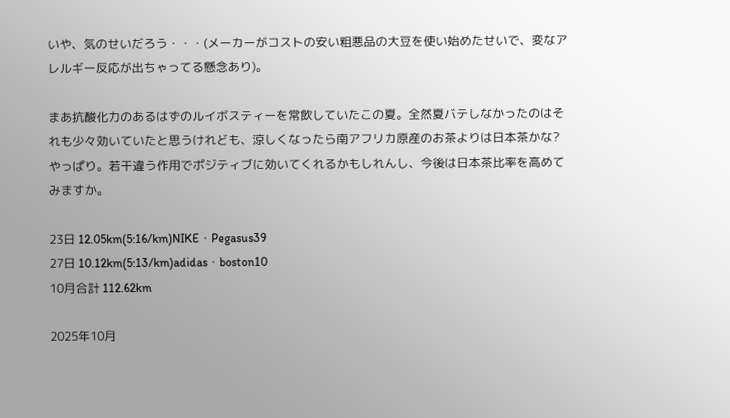いや、気のせいだろう・・・(メーカーがコストの安い粗悪品の大豆を使い始めたせいで、変なアレルギー反応が出ちゃってる懸念あり)。

まあ抗酸化力のあるはずのルイボスティーを常飲していたこの夏。全然夏バテしなかったのはそれも少々効いていたと思うけれども、涼しくなったら南アフリカ原産のお茶よりは日本茶かな?やっぱり。若干違う作用でポジティブに効いてくれるかもしれんし、今後は日本茶比率を高めてみますか。

23日 12.05km(5:16/km)NIKE・Pegasus39
27日 10.12km(5:13/km)adidas・boston10
10月合計 112.62km

2025年10月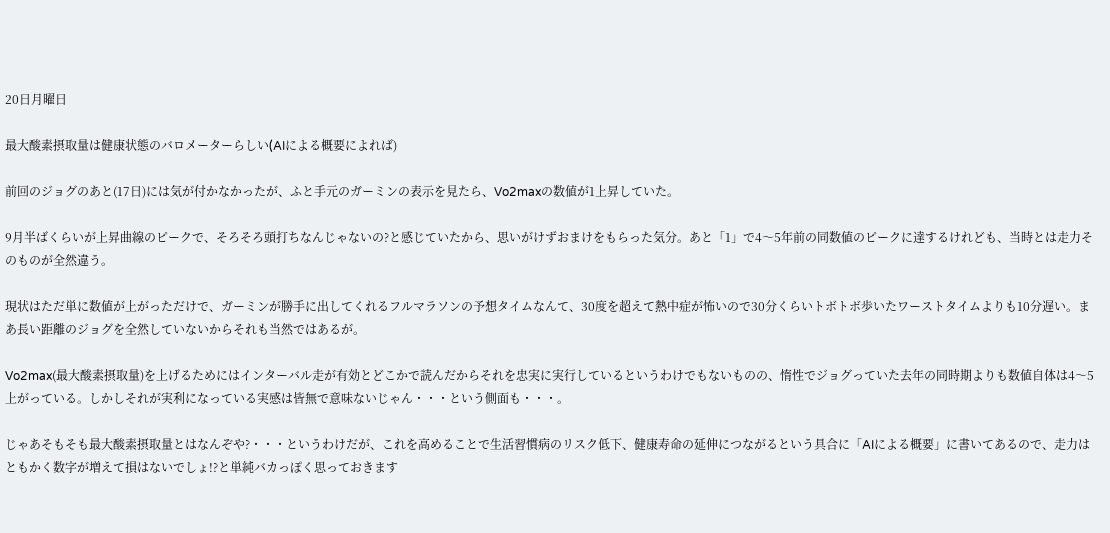20日月曜日

最大酸素摂取量は健康状態のバロメーターらしい(AIによる概要によれば)

前回のジョグのあと(17日)には気が付かなかったが、ふと手元のガーミンの表示を見たら、Vo2maxの数値が1上昇していた。

9月半ばくらいが上昇曲線のピークで、そろそろ頭打ちなんじゃないの?と感じていたから、思いがけずおまけをもらった気分。あと「1」で4〜5年前の同数値のピークに達するけれども、当時とは走力そのものが全然違う。

現状はただ単に数値が上がっただけで、ガーミンが勝手に出してくれるフルマラソンの予想タイムなんて、30度を超えて熱中症が怖いので30分くらいトボトボ歩いたワーストタイムよりも10分遅い。まあ長い距離のジョグを全然していないからそれも当然ではあるが。

Vo2max(最大酸素摂取量)を上げるためにはインターバル走が有効とどこかで読んだからそれを忠実に実行しているというわけでもないものの、惰性でジョグっていた去年の同時期よりも数値自体は4〜5上がっている。しかしそれが実利になっている実感は皆無で意味ないじゃん・・・という側面も・・・。

じゃあそもそも最大酸素摂取量とはなんぞや?・・・というわけだが、これを高めることで生活習慣病のリスク低下、健康寿命の延伸につながるという具合に「AIによる概要」に書いてあるので、走力はともかく数字が増えて損はないでしょ!?と単純バカっぽく思っておきます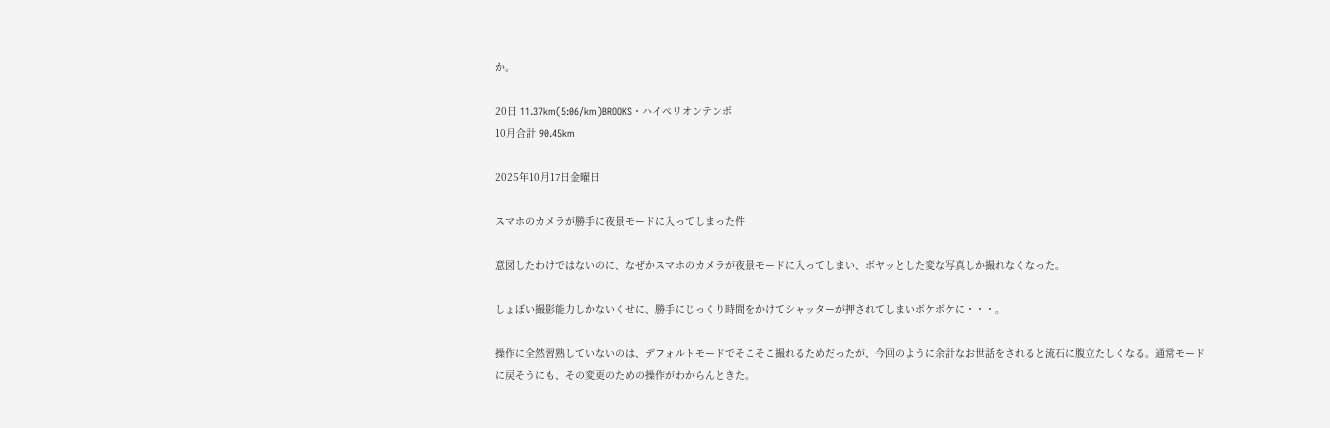か。

20日 11.37km(5:06/km)BROOKS・ハイペリオンテンポ
10月合計 90.45km

2025年10月17日金曜日

スマホのカメラが勝手に夜景モードに入ってしまった件

意図したわけではないのに、なぜかスマホのカメラが夜景モードに入ってしまい、ボヤッとした変な写真しか撮れなくなった。

しょぼい撮影能力しかないくせに、勝手にじっくり時間をかけてシャッターが押されてしまいボケボケに・・・。

操作に全然習熟していないのは、デフォルトモードでそこそこ撮れるためだったが、今回のように余計なお世話をされると流石に腹立たしくなる。通常モードに戻そうにも、その変更のための操作がわからんときた。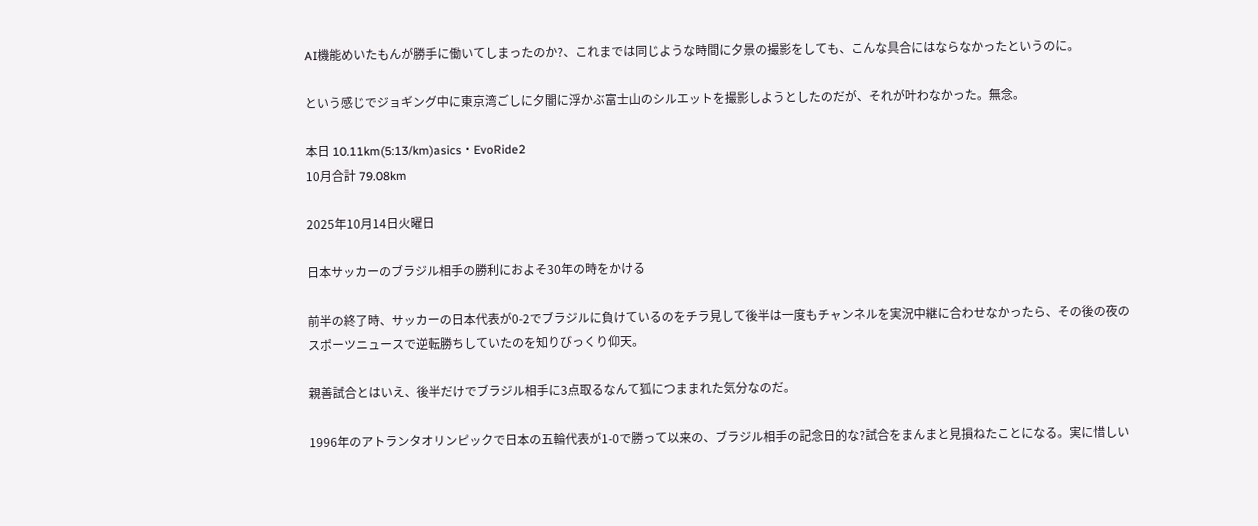AI機能めいたもんが勝手に働いてしまったのか?、これまでは同じような時間に夕景の撮影をしても、こんな具合にはならなかったというのに。

という感じでジョギング中に東京湾ごしに夕闇に浮かぶ富士山のシルエットを撮影しようとしたのだが、それが叶わなかった。無念。

本日 10.11km(5:13/km)asics・EvoRide2
10月合計 79.08km

2025年10月14日火曜日

日本サッカーのブラジル相手の勝利におよそ30年の時をかける

前半の終了時、サッカーの日本代表が0-2でブラジルに負けているのをチラ見して後半は一度もチャンネルを実況中継に合わせなかったら、その後の夜のスポーツニュースで逆転勝ちしていたのを知りびっくり仰天。

親善試合とはいえ、後半だけでブラジル相手に3点取るなんて狐につままれた気分なのだ。

1996年のアトランタオリンピックで日本の五輪代表が1-0で勝って以来の、ブラジル相手の記念日的な?試合をまんまと見損ねたことになる。実に惜しい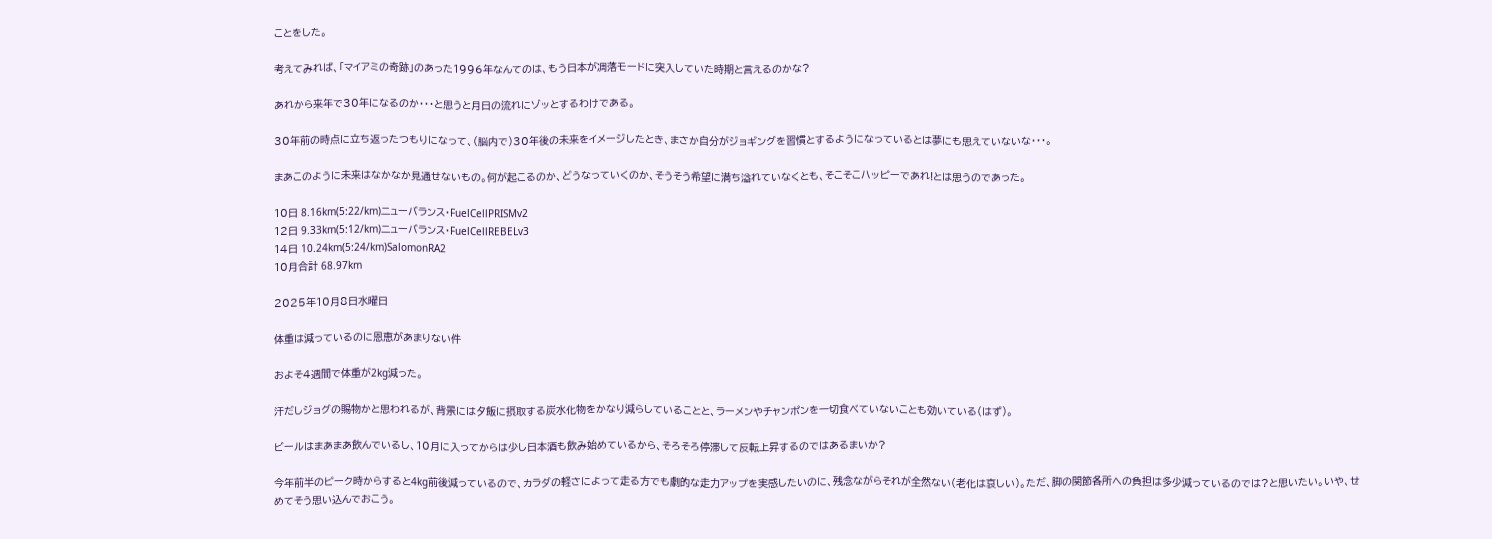ことをした。

考えてみれば、「マイアミの奇跡」のあった1996年なんてのは、もう日本が凋落モードに突入していた時期と言えるのかな?

あれから来年で30年になるのか・・・と思うと月日の流れにゾッとするわけである。

30年前の時点に立ち返ったつもりになって、(脳内で)30年後の未来をイメージしたとき、まさか自分がジョギングを習慣とするようになっているとは夢にも思えていないな・・・。

まあこのように未来はなかなか見通せないもの。何が起こるのか、どうなっていくのか、そうそう希望に満ち溢れていなくとも、そこそこハッピーであれ!とは思うのであった。

10日 8.16km(5:22/km)ニューバランス・FuelCellPRISMv2
12日 9.33km(5:12/km)ニューバランス・FuelCellREBELv3
14日 10.24km(5:24/km)SalomonRA2
10月合計 68.97km

2025年10月8日水曜日

体重は減っているのに恩恵があまりない件

およそ4週間で体重が2kg減った。

汗だしジョグの賜物かと思われるが、背景には夕飯に摂取する炭水化物をかなり減らしていることと、ラーメンやチャンポンを一切食べていないことも効いている(はず)。

ビールはまあまあ飲んでいるし、10月に入ってからは少し日本酒も飲み始めているから、そろそろ停滞して反転上昇するのではあるまいか?

今年前半のピーク時からすると4kg前後減っているので、カラダの軽さによって走る方でも劇的な走力アップを実感したいのに、残念ながらそれが全然ない(老化は哀しい)。ただ、脚の関節各所への負担は多少減っているのでは?と思いたい。いや、せめてそう思い込んでおこう。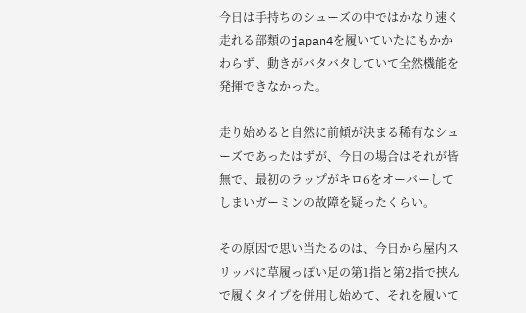今日は手持ちのシューズの中ではかなり速く走れる部類のjapan4を履いていたにもかかわらず、動きがバタバタしていて全然機能を発揮できなかった。

走り始めると自然に前傾が決まる稀有なシューズであったはずが、今日の場合はそれが皆無で、最初のラップがキロ6をオーバーしてしまいガーミンの故障を疑ったくらい。

その原因で思い当たるのは、今日から屋内スリッパに草履っぽい足の第1指と第2指で挟んで履くタイプを併用し始めて、それを履いて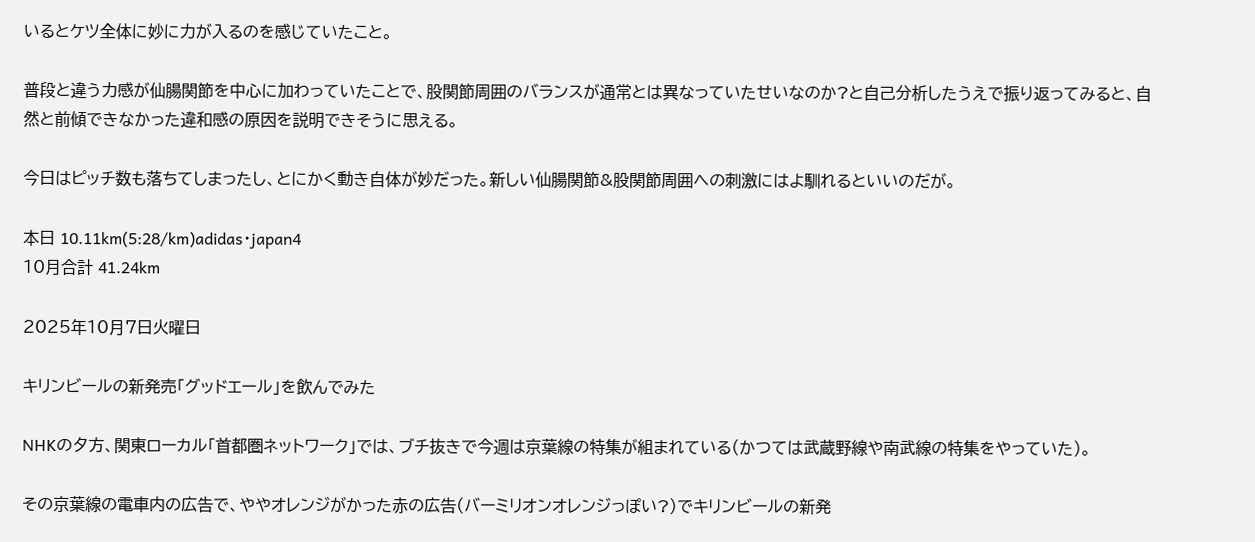いるとケツ全体に妙に力が入るのを感じていたこと。

普段と違う力感が仙腸関節を中心に加わっていたことで、股関節周囲のバランスが通常とは異なっていたせいなのか?と自己分析したうえで振り返ってみると、自然と前傾できなかった違和感の原因を説明できそうに思える。

今日はピッチ数も落ちてしまったし、とにかく動き自体が妙だった。新しい仙腸関節&股関節周囲への刺激にはよ馴れるといいのだが。

本日 10.11km(5:28/km)adidas・japan4
10月合計 41.24km

2025年10月7日火曜日

キリンビールの新発売「グッドエール」を飲んでみた

NHKの夕方、関東ローカル「首都圏ネットワーク」では、ブチ抜きで今週は京葉線の特集が組まれている(かつては武蔵野線や南武線の特集をやっていた)。

その京葉線の電車内の広告で、ややオレンジがかった赤の広告(バーミリオンオレンジっぽい?)でキリンビールの新発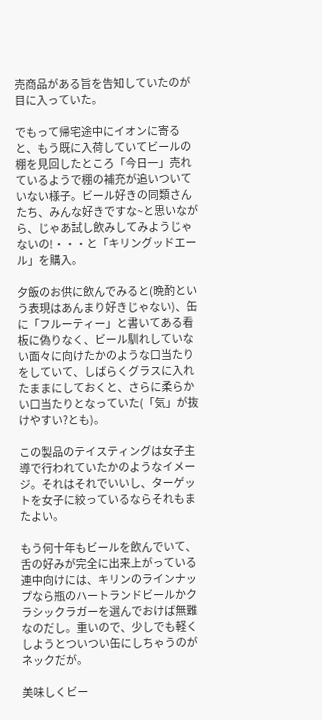売商品がある旨を告知していたのが目に入っていた。

でもって帰宅途中にイオンに寄ると、もう既に入荷していてビールの棚を見回したところ「今日一」売れているようで棚の補充が追いついていない様子。ビール好きの同類さんたち、みんな好きですな~と思いながら、じゃあ試し飲みしてみようじゃないの!・・・と「キリングッドエール」を購入。

夕飯のお供に飲んでみると(晩酌という表現はあんまり好きじゃない)、缶に「フルーティー」と書いてある看板に偽りなく、ビール馴れしていない面々に向けたかのような口当たりをしていて、しばらくグラスに入れたままにしておくと、さらに柔らかい口当たりとなっていた(「気」が抜けやすい?とも)。

この製品のテイスティングは女子主導で行われていたかのようなイメージ。それはそれでいいし、ターゲットを女子に絞っているならそれもまたよい。

もう何十年もビールを飲んでいて、舌の好みが完全に出来上がっている連中向けには、キリンのラインナップなら瓶のハートランドビールかクラシックラガーを選んでおけば無難なのだし。重いので、少しでも軽くしようとついつい缶にしちゃうのがネックだが。

美味しくビー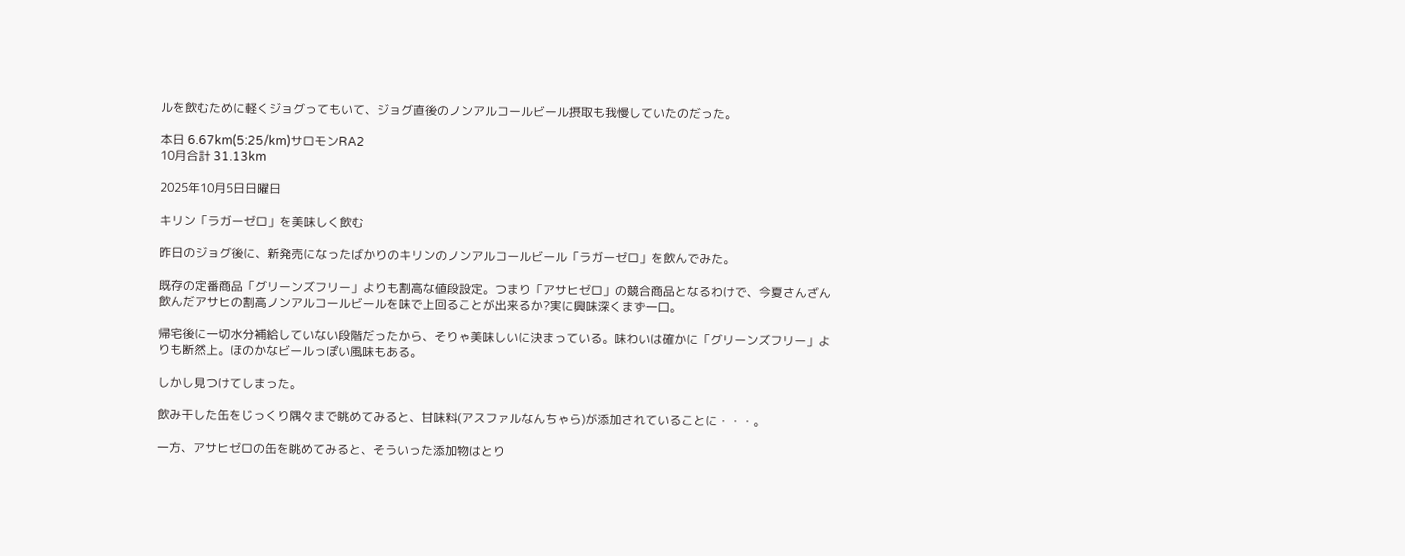ルを飲むために軽くジョグってもいて、ジョグ直後のノンアルコールビール摂取も我慢していたのだった。

本日 6.67km(5:25/km)サロモンRA2
10月合計 31.13km

2025年10月5日日曜日

キリン「ラガーゼロ」を美味しく飲む

昨日のジョグ後に、新発売になったばかりのキリンのノンアルコールビール「ラガーゼロ」を飲んでみた。

既存の定番商品「グリーンズフリー」よりも割高な値段設定。つまり「アサヒゼロ」の競合商品となるわけで、今夏さんざん飲んだアサヒの割高ノンアルコールビールを味で上回ることが出来るか?実に興味深くまず一口。

帰宅後に一切水分補給していない段階だったから、そりゃ美味しいに決まっている。味わいは確かに「グリーンズフリー」よりも断然上。ほのかなビールっぽい風味もある。

しかし見つけてしまった。

飲み干した缶をじっくり隅々まで眺めてみると、甘味料(アスファルなんちゃら)が添加されていることに・・・。

一方、アサヒゼロの缶を眺めてみると、そういった添加物はとり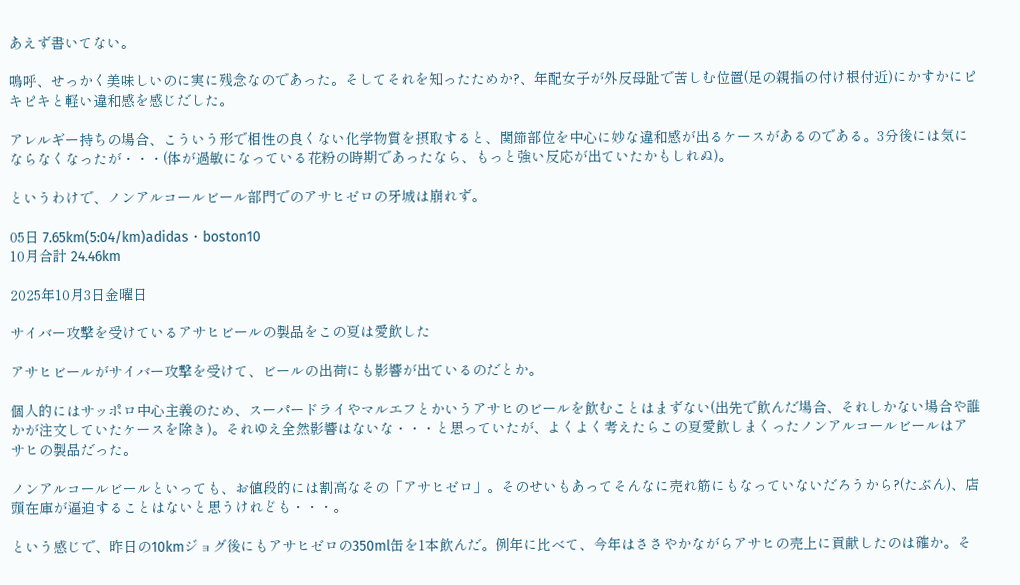あえず書いてない。

嗚呼、せっかく美味しいのに実に残念なのであった。そしてそれを知ったためか?、年配女子が外反母趾で苦しむ位置(足の親指の付け根付近)にかすかにピキピキと軽い違和感を感じだした。

アレルギー持ちの場合、こういう形で相性の良くない化学物質を摂取すると、関節部位を中心に妙な違和感が出るケースがあるのである。3分後には気にならなくなったが・・・(体が過敏になっている花粉の時期であったなら、もっと強い反応が出ていたかもしれぬ)。

というわけで、ノンアルコールビール部門でのアサヒゼロの牙城は崩れず。

05日 7.65km(5:04/km)adidas・boston10
10月合計 24.46km

2025年10月3日金曜日

サイバー攻撃を受けているアサヒビールの製品をこの夏は愛飲した

アサヒビールがサイバー攻撃を受けて、ビールの出荷にも影響が出ているのだとか。

個人的にはサッポロ中心主義のため、スーパードライやマルエフとかいうアサヒのビールを飲むことはまずない(出先で飲んだ場合、それしかない場合や誰かが注文していたケースを除き)。それゆえ全然影響はないな・・・と思っていたが、よくよく考えたらこの夏愛飲しまくったノンアルコールビールはアサヒの製品だった。

ノンアルコールビールといっても、お値段的には割高なその「アサヒゼロ」。そのせいもあってそんなに売れ筋にもなっていないだろうから?(たぶん)、店頭在庫が逼迫することはないと思うけれども・・・。

という感じで、昨日の10kmジョグ後にもアサヒゼロの350ml缶を1本飲んだ。例年に比べて、今年はささやかながらアサヒの売上に貢献したのは確か。そ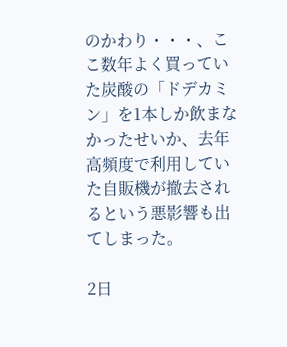のかわり・・・、ここ数年よく買っていた炭酸の「ドデカミン」を1本しか飲まなかったせいか、去年高頻度で利用していた自販機が撤去されるという悪影響も出てしまった。

2日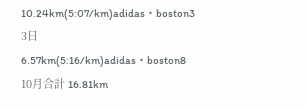10.24km(5:07/km)adidas・boston3
3日 6.57km(5:16/km)adidas・boston8
10月合計 16.81km